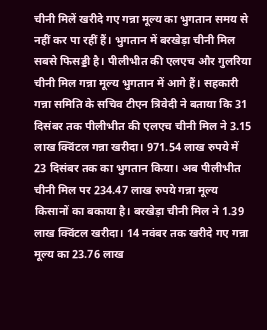चीनी मिलें खरीदे गए गन्ना मूल्य का भुगतान समय से नहीं कर पा रहीं हैं। भुगतान में बरखेड़ा चीनी मिल सबसे फिसड्डी है। पीलीभीत की एलएच और गुलरिया चीनी मिल गन्ना मूल्य भुगतान में आगे हैं। सहकारी गन्ना समिति के सचिव टीएन त्रिवेदी ने बताया कि 31 दिसंबर तक पीलीभीत की एलएच चीनी मिल ने 3.15 लाख क्विंटल गन्ना खरीदा। 971.54 लाख रुपये में 23 दिसंबर तक का भुगतान किया। अब पीलीभीत चीनी मिल पर 234.47 लाख रुपये गन्ना मूल्य किसानों का बकाया है। बरखेड़ा चीनी मिल ने 1.39 लाख क्विंटल खरीदा। 14 नवंबर तक खरीदे गए गन्ना मूल्य का 23.76 लाख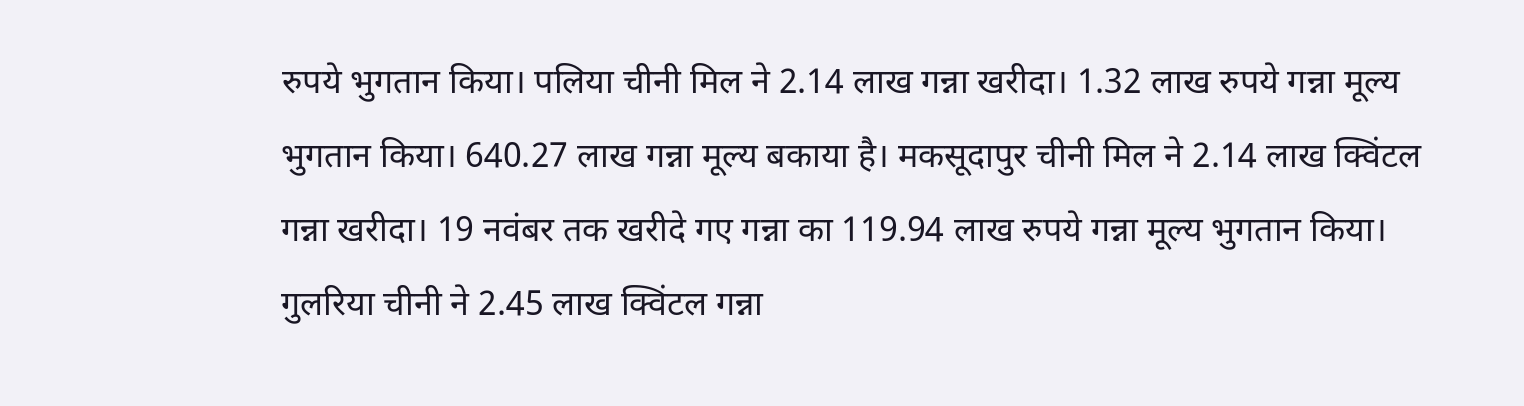रुपये भुगतान किया। पलिया चीनी मिल ने 2.14 लाख गन्ना खरीदा। 1.32 लाख रुपये गन्ना मूल्य भुगतान किया। 640.27 लाख गन्ना मूल्य बकाया है। मकसूदापुर चीनी मिल ने 2.14 लाख क्विंटल गन्ना खरीदा। 19 नवंबर तक खरीदे गए गन्ना का 119.94 लाख रुपये गन्ना मूल्य भुगतान किया। गुलरिया चीनी ने 2.45 लाख क्विंटल गन्ना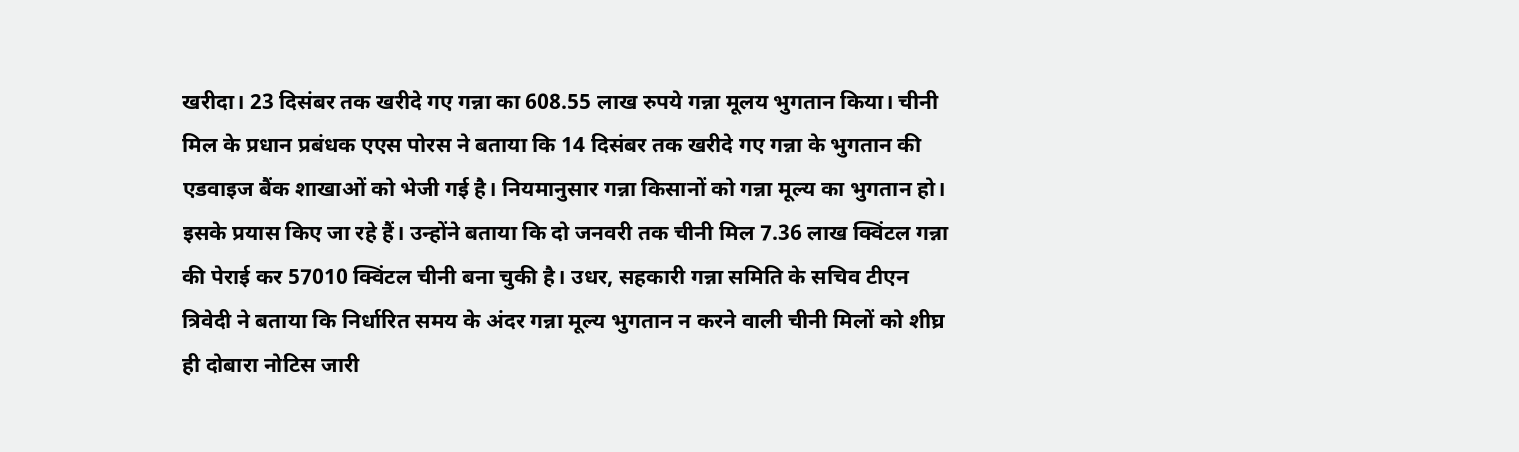खरीदा। 23 दिसंबर तक खरीदे गए गन्ना का 608.55 लाख रुपये गन्ना मूलय भुगतान किया। चीनी मिल के प्रधान प्रबंधक एएस पोरस ने बताया कि 14 दिसंबर तक खरीदे गए गन्ना के भुगतान की एडवाइज बैंक शाखाओं को भेजी गई है। नियमानुसार गन्ना किसानों को गन्ना मूल्य का भुगतान हो। इसके प्रयास किए जा रहे हैं। उन्होंने बताया कि दो जनवरी तक चीनी मिल 7.36 लाख क्विंटल गन्ना की पेराई कर 57010 क्विंटल चीनी बना चुकी है। उधर, सहकारी गन्ना समिति के सचिव टीएन त्रिवेदी ने बताया कि निर्धारित समय के अंदर गन्ना मूल्य भुगतान न करने वाली चीनी मिलों को शीघ्र ही दोबारा नोटिस जारी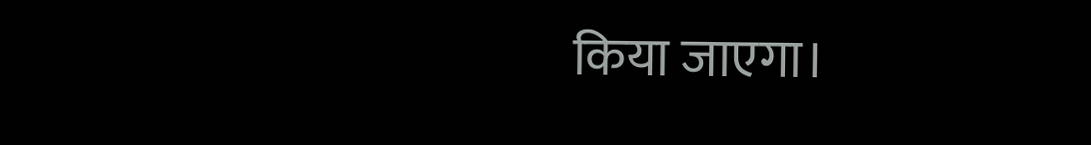किया जाएगा।